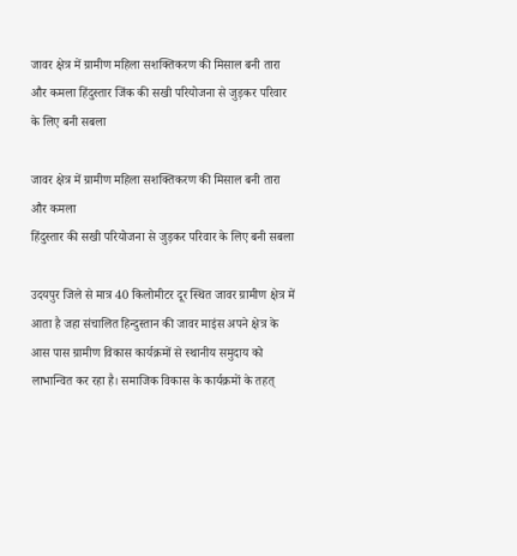जावर क्षेत्र में ग्रामीण महिला सशक्तिकरण की मिसाल बनी तारा और कमला हिंदुस्तार जिंक की सखी परियोजना से जुड़कर परिवार के लिए बनी सबला

जावर क्षेत्र में ग्रामीण महिला सशक्तिकरण की मिसाल बनी तारा और कमला
हिंदुस्तार की सखी परियोजना से जुड़कर परिवार के लिए बनी सबला

उदयपुर जिले से मात्र 40 किलोमीटर दूर स्थित जावर ग्रामीण क्षेत्र में आता है जहा संचालित हिन्दुस्तान की जावर माइंस अपने क्षेत्र के आस पास ग्रामीण विकास कार्यक्रमों से स्थानीय समुदाय को लाभान्वित कर रहा है। समाजिक विकास के कार्यक्रमों के तहत्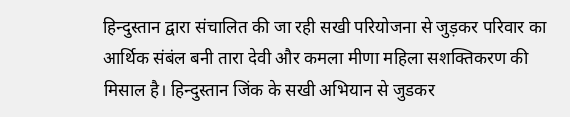हिन्दुस्तान द्वारा संचालित की जा रही सखी परियोजना से जुड़कर परिवार का आर्थिक संबंल बनी तारा देवी और कमला मीणा महिला सशक्तिकरण की मिसाल है। हिन्दुस्तान जिंक के सखी अभियान से जुडकर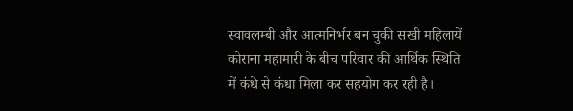स्वावलम्बी और आत्मनिर्भर बन चुकी सखी महिलायें कोराना महामारी के बीच परिवार की आर्थिक स्थिति में कंधे से कंधा मिला कर सहयोग कर रही है।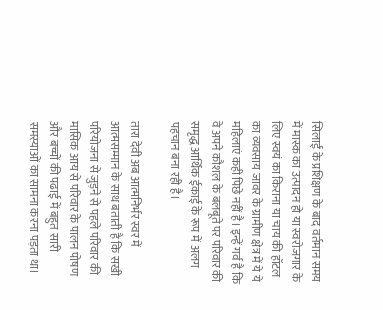सिलाईं के प्रशिक्षण के बाद वर्तमान समय में मास्क का उत्पादन हो या स्वरोजगार के लिए स्वयं का किराना या चाय की हॉटल का व्यवसाय जावर के ग्रामीण क्षेत्र में ये ये महिलाएं कही पिछे नहीं है। इन्हें गर्व है कि वे अपने कौशल के बलबूते पर परिवार की समृद्ध आर्थिक ईकाई के रूप में अलग पहचान बना रही है।

तारा देवी अब आत्मनिर्भर स्वर में आत्मसम्मान के साथ बताती है कि सखी परियोजना से जुड़ने से पहले परिवार की मासिक आय से परिवार के पालन पोषण और बच्चों की पढाई में बहुत सारी समस्याओं का सामना करना पड़ता था।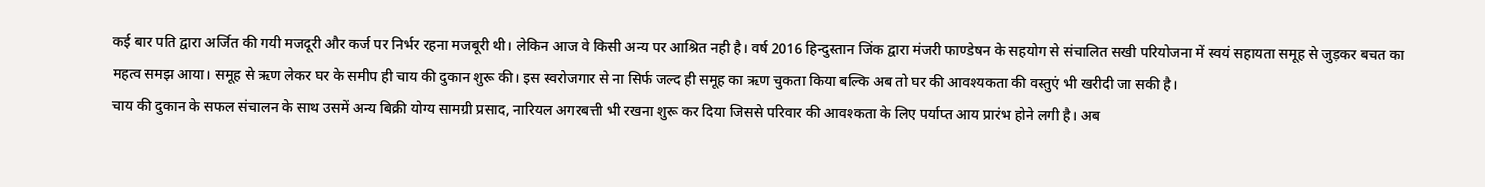कई बार पति द्वारा अर्जित की गयी मजदूरी और कर्ज पर निर्भर रहना मजबूरी थी। लेकिन आज वे किसी अन्य पर आश्रित नही है। वर्ष 2016 हिन्दुस्तान जिंक द्वारा मंजरी फाण्डेषन के सहयोग से संचालित सखी परियोजना में स्वयं सहायता समूह से जुड़कर बचत का महत्व समझ आया। समूह से ऋण लेकर घर के समीप ही चाय की दुकान शुरू की। इस स्वरोजगार से ना सिर्फ जल्द ही समूह का ऋण चुकता किया बल्कि अब तो घर की आवश्यकता की वस्तुएं भी खरीदी जा सकी है।
चाय की दुकान के सफल संचालन के साथ उसमें अन्य बिक्री योग्य सामग्री प्रसाद, नारियल अगरबत्ती भी रखना शुरू कर दिया जिससे परिवार की आवश्कता के लिए पर्याप्त आय प्रारंभ होने लगी है। अब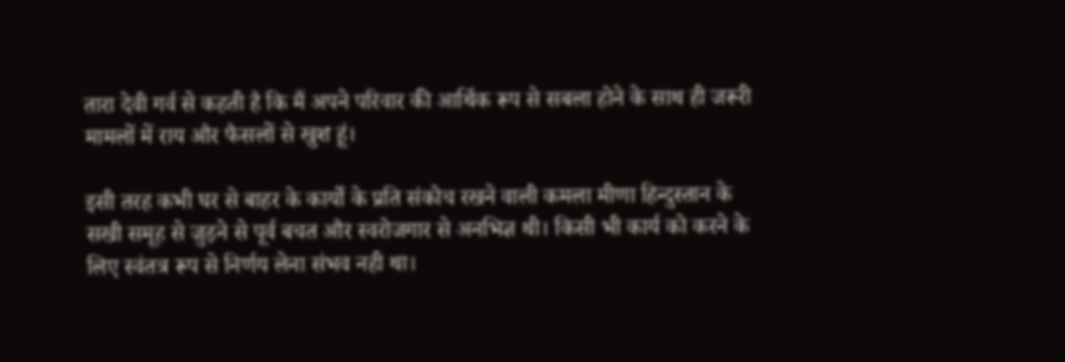तारा देवी गर्व से कहती है कि मैं अपने परिवार की आर्थिक रूप से सबला होने के साथ ही जरूरी मामलों में राय और फैसलों से खुश हूं।

इसी तरह कभी घर से बाहर के कार्यो के प्रति संकोच रखने वाली कमला मीणा हिन्दुस्तान के सखी समूह से जुड़ने से पूर्व बचत और स्वरोजगार से अनभिज्ञ थी। किसी भी कार्य को करने के लिए स्वंतत्र रूप से निर्णय लेना संभव नही था।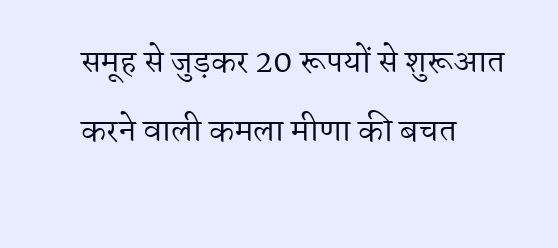समूह से जुड़कर 20 रूपयों से शुरूआत करने वाली कमला मीणा की बचत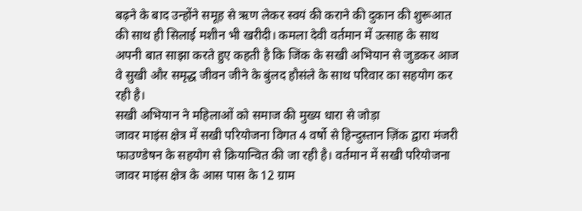बढ़ने के बाद उन्होंने समूह से ऋण लेकर स्वयं की कराने की दुकान की शुरूआत की साथ ही सिलाई मशीन भी खरीदी। कमला देवी वर्तमान में उत्साह के साथ अपनी बात साझा करते हुए कहती है कि जिंक के सखी अभियान से जुडकर आज वे सुखी और समृद्ध जीवन जीने के बुंलद हौसंले के साथ परिवार का सहयोग कर रही है।
सखी अभियान ने महिलाओं को समाज की मुख्य धारा से जोड़ा
जावर माइंस क्षेत्र में सखी परियोजना विगत 4 वर्षो से हिन्दुस्तान ज़िंक द्वारा मंजरी फाउण्डेषन के सहयोग से क्रियान्वित की जा रही है। वर्तमान में सखी परियोजना जावर माइंस क्षेत्र के आस पास के 12 ग्राम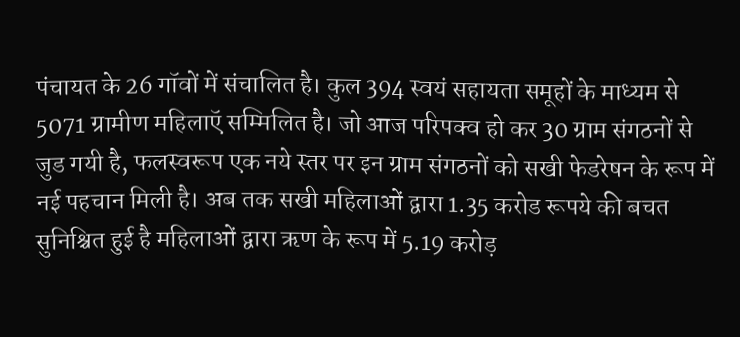पंचायत के 26 गॉवों में संचालित है। कुल 394 स्वयं सहायता समूहों के माध्यम से 5071 ग्रामीण महिलाऍ सम्मिलित है। जो आज परिपक्व हो कर 30 ग्राम संगठनों से जुड गयी है, फलस्वरूप एक नये स्तर पर इन ग्राम संगठनों को सखी फेडरेषन के रूप में नई पहचान मिली है। अब तक सखी महिलाओं द्वारा 1.35 करोड रूपये की बचत सुनिश्चित हुई है महिलाओं द्वारा ऋण के रूप में 5.19 करोड़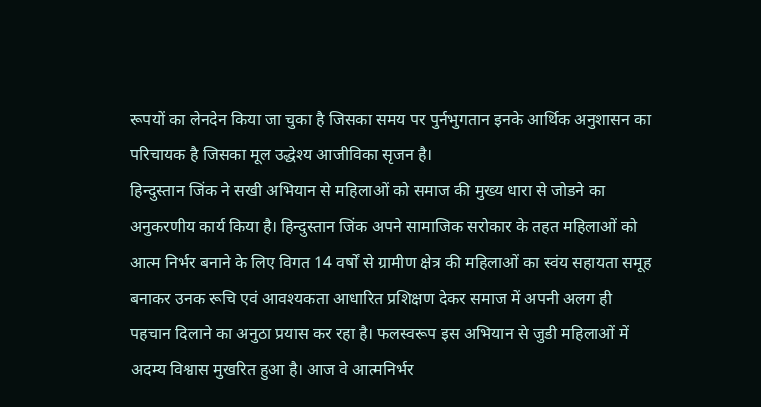रूपयों का लेनदेन किया जा चुका है जिसका समय पर पुर्नभुगतान इनके आर्थिक अनुशासन का परिचायक है जिसका मूल उद्धेश्य आजीविका सृजन है।
हिन्दुस्तान जिंक ने सखी अभियान से महिलाओं को समाज की मुख्य धारा से जोडने का अनुकरणीय कार्य किया है। हिन्दुस्तान जिंक अपने सामाजिक सरोकार के तहत महिलाओं को आत्म निर्भर बनाने के लिए विगत 14 वर्षों से ग्रामीण क्षेत्र की महिलाओं का स्वंय सहायता समूह बनाकर उनक रूचि एवं आवश्यकता आधारित प्रशिक्षण देकर समाज में अपनी अलग ही पहचान दिलाने का अनुठा प्रयास कर रहा है। फलस्वरूप इस अभियान से जुडी महिलाओं में अदम्य विश्वास मुखरित हुआ है। आज वे आत्मनिर्भर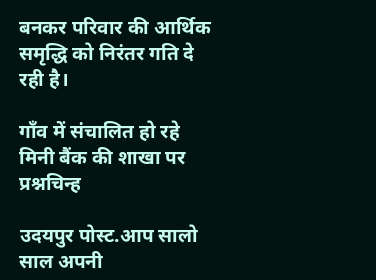बनकर परिवार की आर्थिक समृद्धि को निरंतर गति दे रही है।

गाँव में संचालित हो रहे मिनी बैंक की शाखा पर प्रश्नचिन्ह

उदयपुर पोस्ट.आप सालो साल अपनी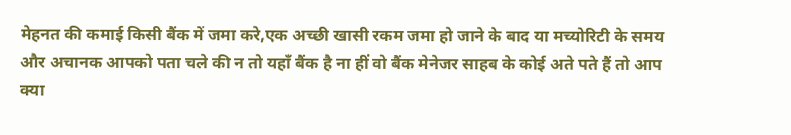मेहनत की कमाई किसी बैंक में जमा करे,एक अच्छी खासी रकम जमा हो जाने के बाद या मच्योरिटी के समय और अचानक आपको पता चले की न तो यहाँ बैंक है ना हीं वो बैंक मेनेजर साहब के कोई अते पते हैं तो आप क्या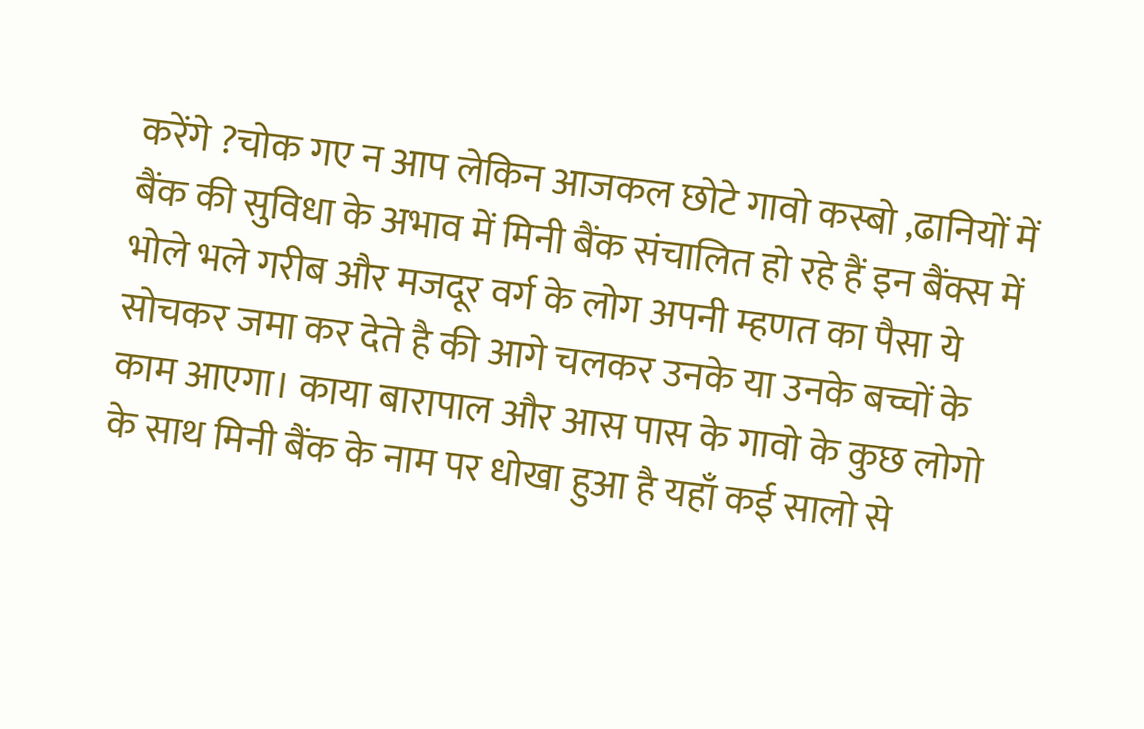करेंगे ?चोक गए न आप लेकिन आजकल छोटे गावो कस्बो ,ढानियों में बैंक की सुविधा के अभाव में मिनी बैंक संचालित हो रहे हैं इन बैंक्स में भोले भले गरीब और मजदूर वर्ग के लोग अपनी म्हणत का पैसा ये सोचकर जमा कर देते है की आगे चलकर उनके या उनके बच्चों के काम आएगा। काया बारापाल और आस पास के गावो के कुछ लोगो के साथ मिनी बैंक के नाम पर धोखा हुआ है यहाँ कई सालो से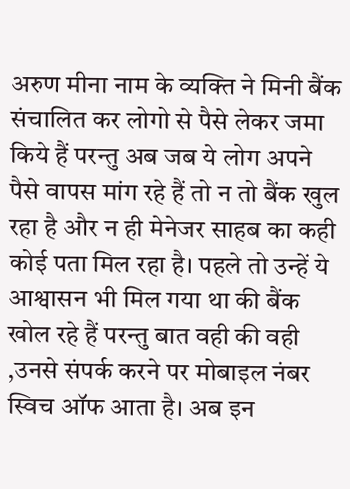अरुण मीना नाम के व्यक्ति ने मिनी बैंक संचालित कर लोगो से पैसे लेकर जमा किये हैं परन्तु अब जब ये लोग अपने पैसे वापस मांग रहे हैं तो न तो बैंक खुल रहा है और न ही मेनेजर साहब का कही कोई पता मिल रहा है। पहले तो उन्हें ये आश्वासन भी मिल गया था की बैंक खोल रहे हैं परन्तु बात वही की वही ,उनसे संपर्क करने पर मोबाइल नंबर स्विच ऑफ आता है। अब इन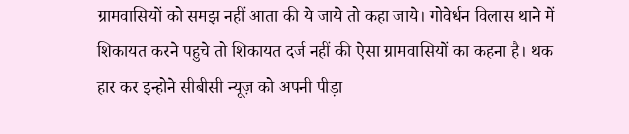ग्रामवासियों को समझ नहीं आता की ये जाये तो कहा जाये। गोवेर्धन विलास थाने में शिकायत करने पहुचे तो शिकायत दर्ज नहीं की ऐसा ग्रामवासियों का कहना है। थक हार कर इन्होने सीबीसी न्यूज़ को अपनी पीड़ा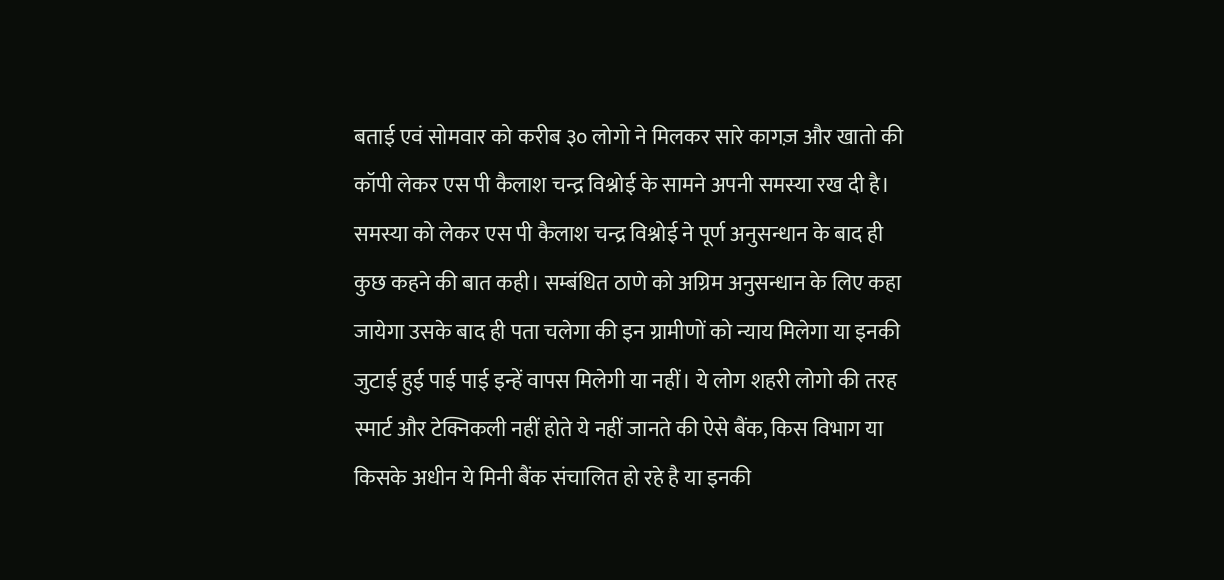बताई एवं सोमवार को करीब ३० लोगो ने मिलकर सारे कागज़ और खातो की कॉपी लेकर एस पी कैलाश चन्द्र विश्नोई के सामने अपनी समस्या रख दी है। समस्या को लेकर एस पी कैलाश चन्द्र विश्नोई ने पूर्ण अनुसन्धान के बाद ही कुछ कहने की बात कही। सम्बंधित ठाणे को अग्रिम अनुसन्धान के लिए कहा जायेगा उसके बाद ही पता चलेगा की इन ग्रामीणों को न्याय मिलेगा या इनकी जुटाई हुई पाई पाई इन्हें वापस मिलेगी या नहीं। ये लोग शहरी लोगो की तरह स्मार्ट और टेक्निकली नहीं होते ये नहीं जानते की ऐसे बैंक, किस विभाग या किसके अधीन ये मिनी बैंक संचालित हो रहे है या इनकी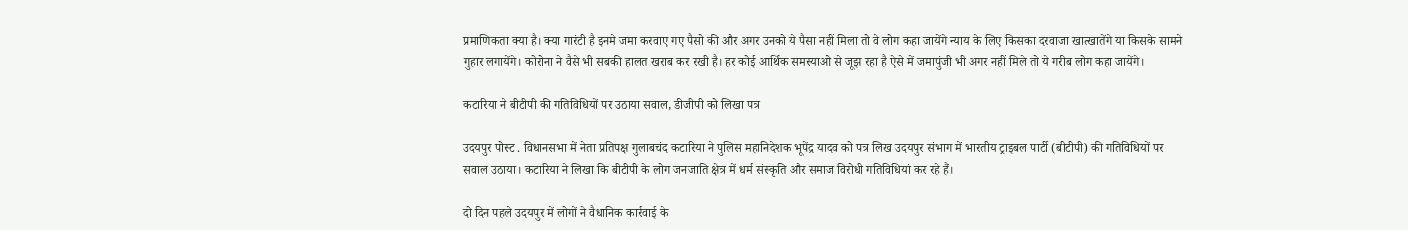प्रमाणिकता क्या है। क्या गारंटी है इनमे जमा करवाए गए पैसो की और अगर उनको ये पैसा नहीं मिला तो वे लोग कहा जायेंगे न्याय के लिए किसका दरवाजा खात्खातेंगे या किसके सामने गुहार लगायेंगे। कोरोना ने वैसे भी सबकी हालत खराब कर रखी है। हर कोई आर्थिक समस्याओ से जूझ रहा है ऐसे में जमापुंजी भी अगर नहीं मिले तो ये गरीब लोग कहा जायेंगे।

कटारिया ने बीटीपी की गतिविधियों पर उठाया सवाल, डीजीपी को लिखा पत्र

उदयपुर पोस्ट . विधानसभा में नेता प्रतिपक्ष गुलाबचंद कटारिया ने पुलिस महानिदेशक भूपेंद्र यादव को पत्र लिख उदयपुर संभाग में भारतीय ट्राइबल पार्टी (बीटीपी) की गतिविधियों पर सवाल उठाया। कटारिया ने लिखा कि बीटीपी के लोग जनजाति क्षेत्र में धर्म संस्कृति और समाज विरोधी गतिविधियां कर रहे हैं।

दो दिन पहले उदयपुर में लोगों ने वैधानिक कार्रवाई के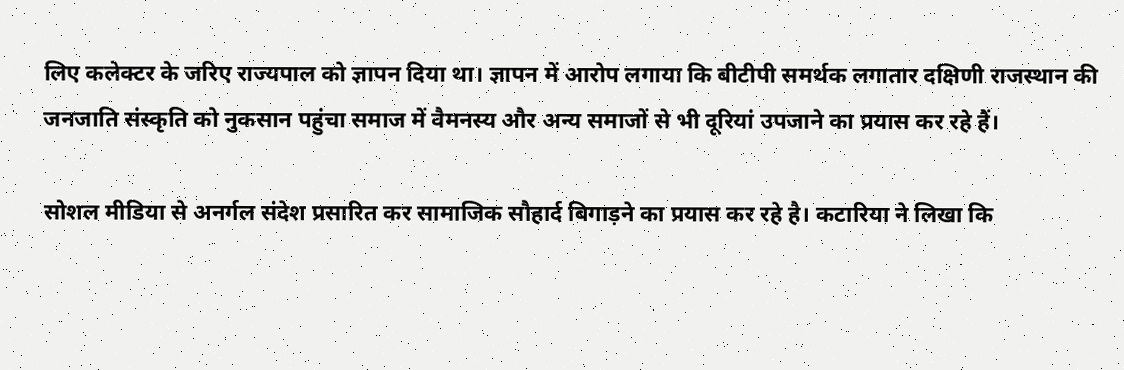लिए कलेक्टर के जरिए राज्यपाल को ज्ञापन दिया था। ज्ञापन में आरोप लगाया कि बीटीपी समर्थक लगातार दक्षिणी राजस्थान की जनजाति संस्कृति को नुकसान पहुंचा समाज में वैमनस्य और अन्य समाजों से भी दूरियां उपजाने का प्रयास कर रहे हैं।

सोशल मीडिया से अनर्गल संदेश प्रसारित कर सामाजिक सौहार्द बिगाड़ने का प्रयास कर रहे है। कटारिया ने लिखा कि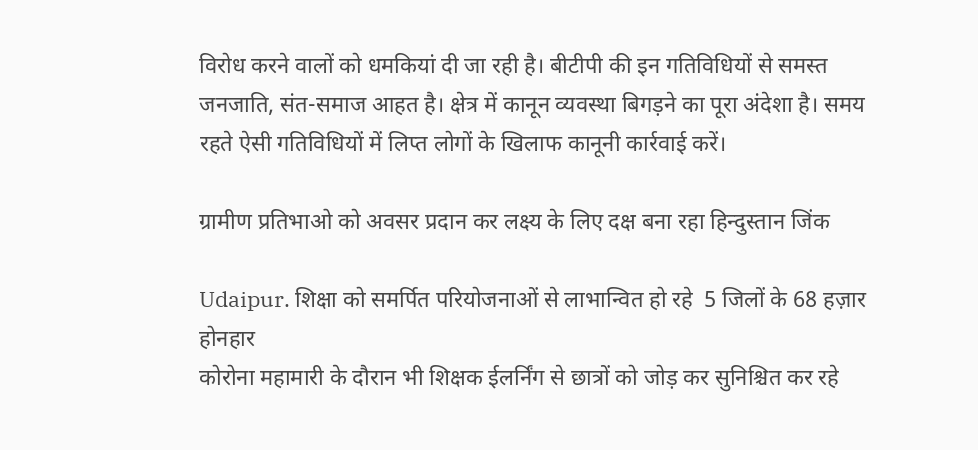विरोध करने वालों को धमकियां दी जा रही है। बीटीपी की इन गतिविधियों से समस्त जनजाति, संत-समाज आहत है। क्षेत्र में कानून व्यवस्था बिगड़ने का पूरा अंदेशा है। समय रहते ऐसी गतिविधियों में लिप्त लोगों के खिलाफ कानूनी कार्रवाई करें।

ग्रामीण प्रतिभाओ को अवसर प्रदान कर लक्ष्य के लिए दक्ष बना रहा हिन्दुस्तान जिंक

Udaipur. शिक्षा को समर्पित परियोजनाओं से लाभान्वित हो रहे  5 जिलों के 68 हज़ार होनहार
कोरोना महामारी के दौरान भी शिक्षक ईलर्निंग से छात्रों को जोड़ कर सुनिश्चित कर रहे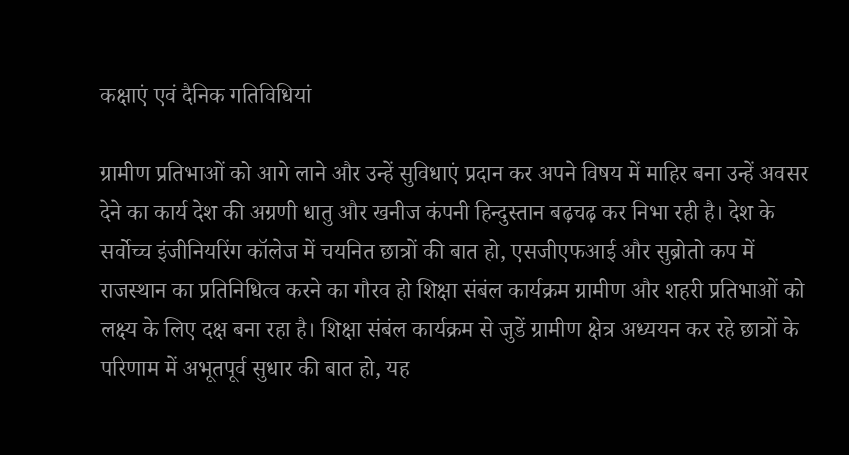कक्षाएं एवं दैनिक गतिविधियां

ग्रामीण प्रतिभाओं को आगे लाने और उन्हें सुविधाएं प्रदान कर अपने विषय में माहिर बना उन्हें अवसर देने का कार्य देश की अग्रणी धातु और खनीज कंपनी हिन्दुस्तान बढ़चढ़ कर निभा रही है। देश के सर्वोच्च इंजीनियरिंग कॉलेज में चयनित छात्रों की बात हो, एसजीएफआई और सुब्रोतो कप में राजस्थान का प्रतिनिधित्व करने का गौरव हो शिक्षा संबंल कार्यक्रम ग्रामीण और शहरी प्रतिभाओं को लक्ष्य के लिए दक्ष बना रहा है। शिक्षा संबंल कार्यक्रम से जुडें ग्रामीण क्षेत्र अध्ययन कर रहे छात्रों के परिणाम में अभूतपूर्व सुधार की बात हो, यह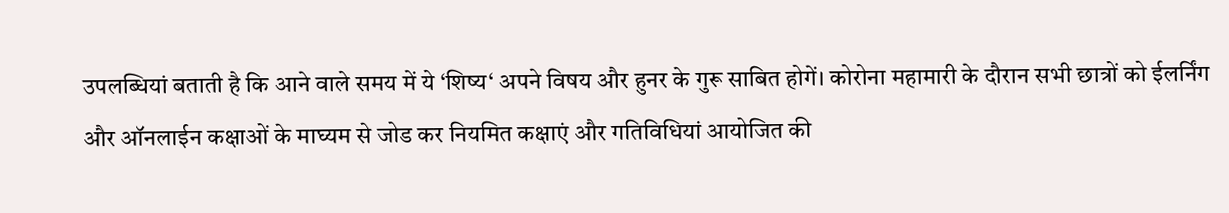उपलब्धियां बताती है कि आने वाले समय में ये ‘शिष्य‘ अपने विषय और हुनर के गुरू साबित होगें। कोरोना महामारी के दौरान सभी छात्रों को ईलर्निंग और ऑनलाईन कक्षाओं के माघ्यम से जोड कर नियमित कक्षाएं और गतिविधियां आयोजित की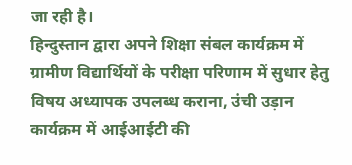जा रही है।
हिन्दुस्तान द्वारा अपने शिक्षा संबल कार्यक्रम में  ग्रामीण विद्यार्थियों के परीक्षा परिणाम में सुधार हेतु विषय अध्यापक उपलब्ध कराना, उंची उड़ान कार्यक्रम में आईआईटी की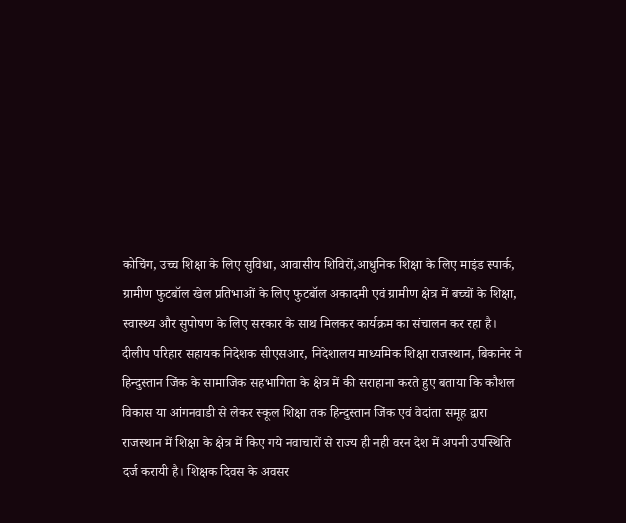कोचिंग, उच्च शिक्षा के लिए सुविधा, आवासीय शिविरों,आधुनिक शिक्षा के लिए माइंड स्पार्क, ग्रामीण फुटबॉल खेल प्रतिभाओं के लिए फुटबॉल अकादमी एवं ग्रामीण क्षेत्र में बच्चों के शिक्षा, स्वास्थ्य और सुपोषण के लिए सरकार के साथ मिलकर कार्यक्रम का संचालन कर रहा है। दीलीप परिहार सहायक निदेशक सीएसआर, निदेशालय माध्यमिक शिक्षा राजस्थान, बिकानेर ने हिन्दुस्तान जिंक के सामाजिक सहभागिता के क्षेत्र में की सराहाना करते हुए बताया कि कौशल विकास या आंगनवाडी से लेकर स्कूल शिक्षा तक हिन्दुस्तान जिंक एवं वेदांता समूह द्वारा राजस्थान में शिक्षा के क्षेत्र में किए गये नवाचारों से राज्य ही नही वरन देश में अपनी उपस्थिति दर्ज करायी है। शिक्षक दिवस के अवसर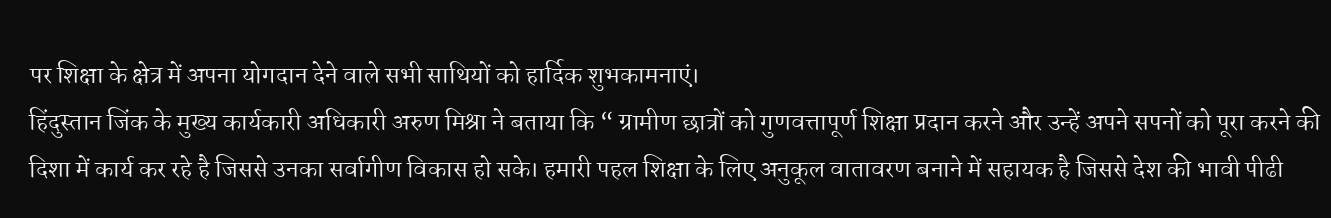पर शिक्षा के क्षेत्र में अपना योगदान देने वाले सभी साथियों को हार्दिक शुभकामनाएं।
हिंदुस्तान जिंक के मुख्य कार्यकारी अधिकारी अरुण मिश्रा ने बताया कि “ ग्रामीण छात्रों को गुणवत्तापूर्ण शिक्षा प्रदान करने और उन्हें अपने सपनों को पूरा करने की दिशा में कार्य कर रहे है जिससे उनका सर्वागीण विकास हो सके। हमारी पहल शिक्षा के लिए अनुकूल वातावरण बनाने में सहायक है जिससे देश की भावी पीढी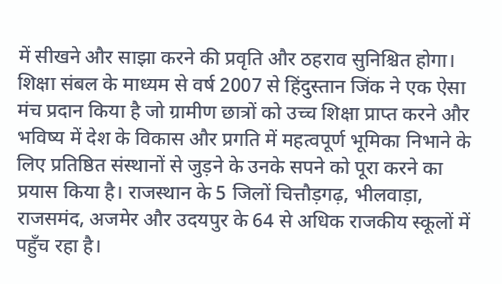में सीखने और साझा करने की प्रवृति और ठहराव सुनिश्चित होगा। शिक्षा संबल के माध्यम से वर्ष 2007 से हिंदुस्तान जिंक ने एक ऐसा मंच प्रदान किया है जो ग्रामीण छात्रों को उच्च शिक्षा प्राप्त करने और भविष्य में देश के विकास और प्रगति में महत्वपूर्ण भूमिका निभाने के लिए प्रतिष्ठित संस्थानों से जुड़ने के उनके सपने को पूरा करने का प्रयास किया है। राजस्थान के 5 जिलों चित्तौड़गढ़, भीलवाड़ा, राजसमंद, अजमेर और उदयपुर के 64 से अधिक राजकीय स्कूलों में पहुँच रहा है।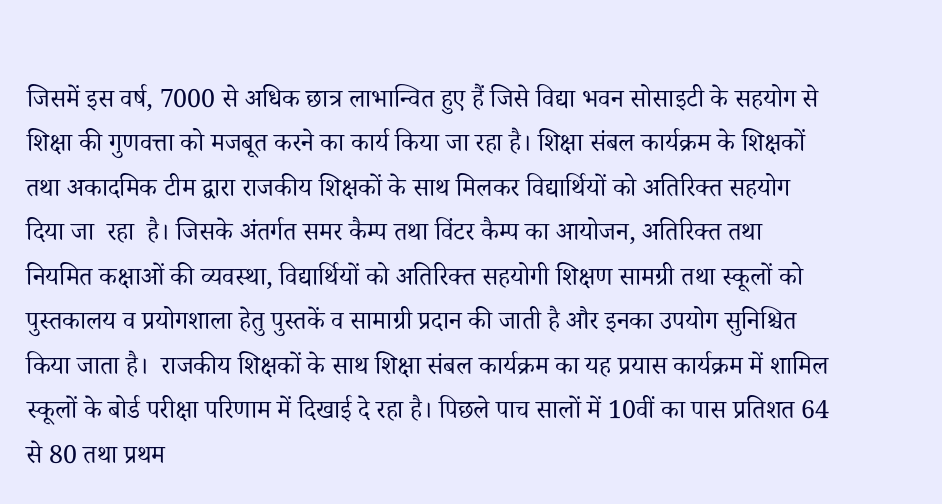जिसमें इस वर्ष, 7000 से अधिक छात्र लाभान्वित हुए हैं जिसे विद्या भवन सोसाइटी के सहयोग से शिक्षा की गुणवत्ता को मजबूत करने का कार्य किया जा रहा है। शिक्षा संबल कार्यक्रम के शिक्षकों तथा अकादमिक टीम द्वारा राजकीय शिक्षकों के साथ मिलकर विद्यार्थियों को अतिरिक्त सहयोग दिया जा  रहा  है। जिसके अंतर्गत समर कैम्प तथा विंटर कैम्प का आयोजन, अतिरिक्त तथा नियमित कक्षाओं की व्यवस्था, विद्यार्थियों को अतिरिक्त सहयोगी शिक्षण सामग्री तथा स्कूलों को पुस्तकालय व प्रयोगशाला हेतु पुस्तकें व सामाग्री प्रदान की जाती है और इनका उपयोग सुनिश्चित किया जाता है।  राजकीय शिक्षकों के साथ शिक्षा संबल कार्यक्रम का यह प्रयास कार्यक्रम में शामिल स्कूलों के बोर्ड परीक्षा परिणाम में दिखाई दे रहा है। पिछले पाच सालों में 10वीं का पास प्रतिशत 64 से 80 तथा प्रथम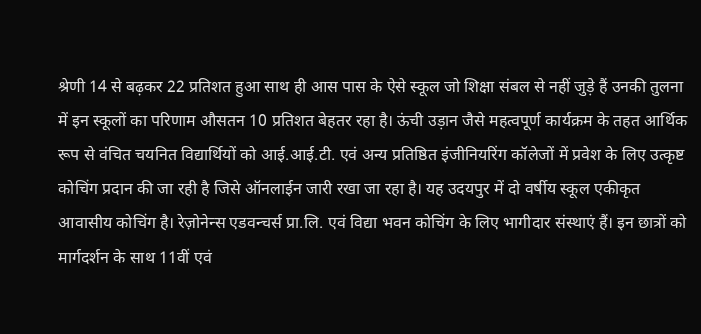श्रेणी 14 से बढ़कर 22 प्रतिशत हुआ साथ ही आस पास के ऐसे स्कूल जो शिक्षा संबल से नहीं जुड़े हैं उनकी तुलना में इन स्कूलों का परिणाम औसतन 10 प्रतिशत बेहतर रहा है। ऊंची उड़ान जैसे महत्वपूर्ण कार्यक्रम के तहत आर्थिक रूप से वंचित चयनित विद्यार्थियों को आई.आई.टी. एवं अन्य प्रतिष्ठित इंजीनियरिंग कॉलेजों में प्रवेश के लिए उत्कृष्ट कोचिंग प्रदान की जा रही है जिसे ऑनलाईन जारी रखा जा रहा है। यह उदयपुर में दो वर्षीय स्कूल एकीकृत आवासीय कोचिंग है। रेज़ोनेन्स एडवन्चर्स प्रा.लि. एवं विद्या भवन कोचिंग के लिए भागीदार संस्थाएं हैं। इन छात्रों को मार्गदर्शन के साथ 11वीं एवं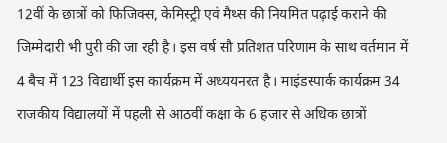12वीं के छात्रों को फिजिक्स, केमिस्ट्री एवं मैथ्स की नियमित पढ़ाई कराने की जिम्मेदारी भी पुरी की जा रही है। इस वर्ष सौ प्रतिशत परिणाम के साथ वर्तमान में 4 बैच में 123 विद्यार्थी इस कार्यक्रम में अध्ययनरत है। माइंडस्पार्क कार्यक्रम 34 राजकीय विद्यालयों में पहली से आठवीं कक्षा के 6 हजार से अधिक छात्रों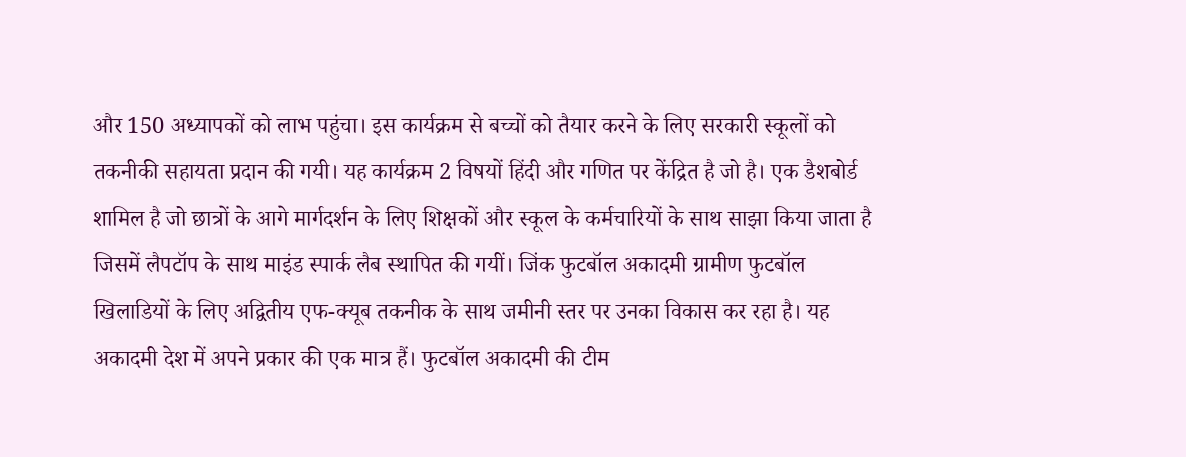और 150 अध्यापकों को लाभ पहुंचा। इस कार्यक्रम से बच्चों को तैयार करने के लिए सरकारी स्कूलों को तकनीकी सहायता प्रदान की गयी। यह कार्यक्रम 2 विषयों हिंदी और गणित पर केंद्रित है जो है। एक डैशबोर्ड शामिल है जो छात्रों के आगे मार्गदर्शन के लिए शिक्षकों और स्कूल के कर्मचारियों के साथ साझा किया जाता है जिसमें लैपटॉप के साथ माइंड स्पार्क लैब स्थापित की गयीं। जिंक फुटबॉल अकादमी ग्रामीण फुटबॉल खिलाडियों के लिए अद्वितीय एफ-क्यूब तकनीक के साथ जमीनी स्तर पर उनका विकास कर रहा है। यह अकादमी देश में अपने प्रकार की एक मात्र हैं। फुटबॉल अकादमी की टीम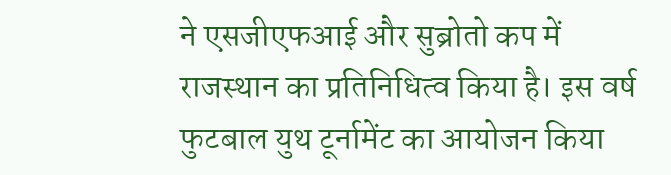ने एसजीएफआई और सुब्रोतो कप में राजस्थान का प्रतिनिधित्व किया है। इस वर्ष फुटबाल युथ टूर्नामेंट का आयोजन किया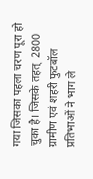गया जिसका पहला चरण पूरा हो चुका है। जिसके तहत्  2800 ग्रामीण एवं शहरी फुटबॉल प्रतिभाओं ने भाग ले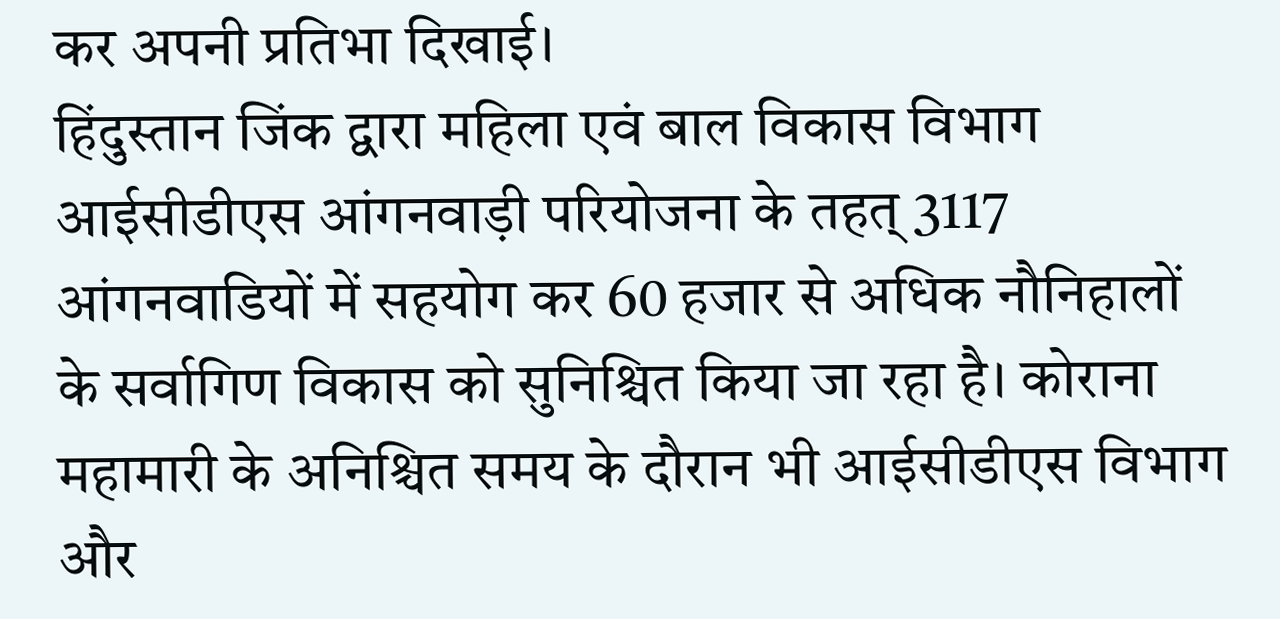कर अपनी प्रतिभा दिखाई।
हिंदुस्तान जिंक द्वारा महिला एवं बाल विकास विभाग आईसीडीएस आंगनवाड़ी परियोजना के तहत् 3117 आंगनवाडियों में सहयोग कर 60 हजार से अधिक नौनिहालों के सर्वागिण विकास को सुनिश्चित किया जा रहा है। कोराना महामारी के अनिश्चित समय के दौरान भी आईसीडीएस विभाग और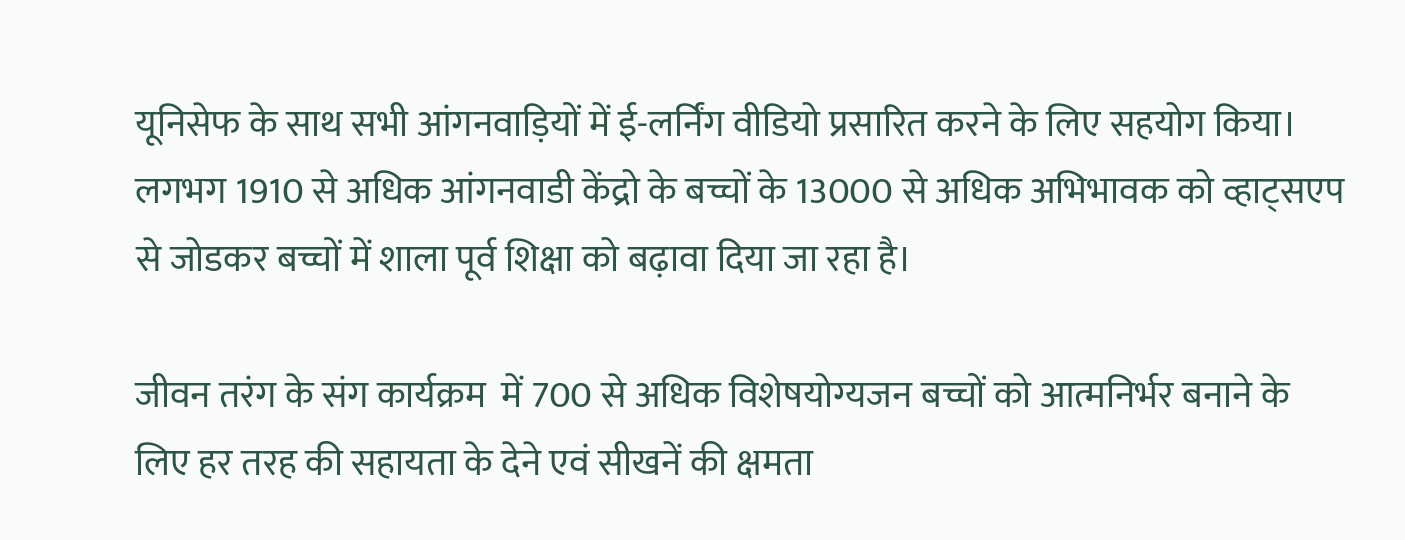यूनिसेफ के साथ सभी आंगनवाड़ियों में ई-लर्निंग वीडियो प्रसारित करने के लिए सहयोग किया। लगभग 1910 से अधिक आंगनवाडी केंद्रो के बच्चों के 13000 से अधिक अभिभावक को व्हाट्सएप से जोडकर बच्चों में शाला पूर्व शिक्षा को बढ़ावा दिया जा रहा है।

जीवन तरंग के संग कार्यक्रम  में 700 से अधिक विशेषयोग्यजन बच्चों को आत्मनिर्भर बनाने के लिए हर तरह की सहायता के देने एवं सीखनें की क्षमता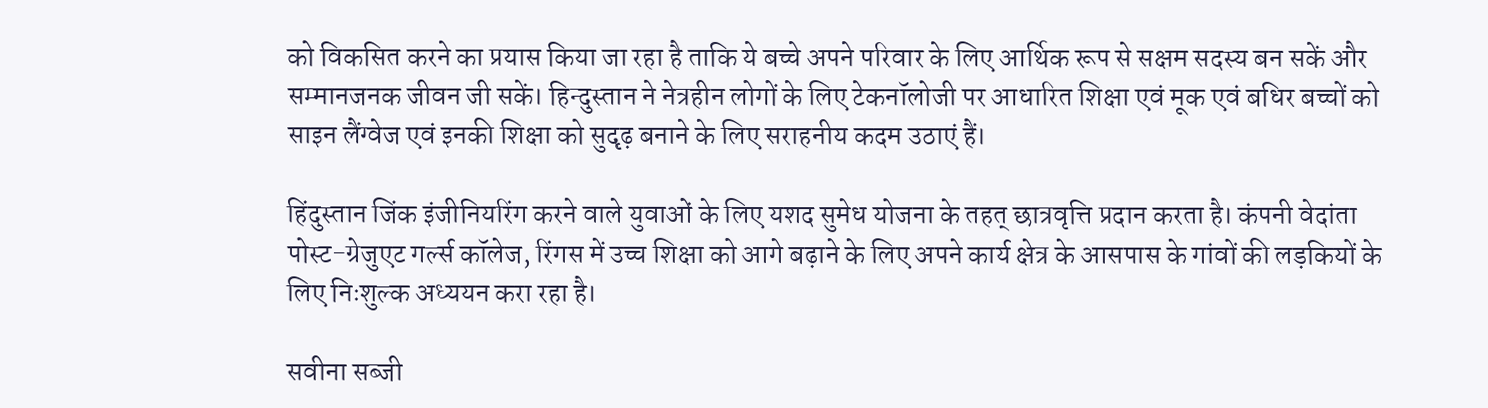को विकसित करने का प्रयास किया जा रहा है ताकि ये बच्चे अपने परिवार के लिए आर्थिक रूप से सक्षम सदस्य बन सकें और सम्मानजनक जीवन जी सकें। हिन्दुस्तान ने नेत्रहीन लोगों के लिए टेकनॉलोजी पर आधारित शिक्षा एवं मूक एवं बधिर बच्चों को साइन लैंग्वेज एवं इनकी शिक्षा को सुदृढ़ बनाने के लिए सराहनीय कदम उठाएं हैं।

हिंदुस्तान जिंक इंजीनियरिंग करने वाले युवाओं के लिए यशद सुमेध योजना के तहत् छात्रवृत्ति प्रदान करता है। कंपनी वेदांता पोस्ट-ग्रेजुएट गर्ल्स कॉलेज, रिंगस में उच्च शिक्षा को आगे बढ़ाने के लिए अपने कार्य क्षेत्र के आसपास के गांवों की लड़कियों के लिए निःशुल्क अध्ययन करा रहा है।

सवीना सब्जी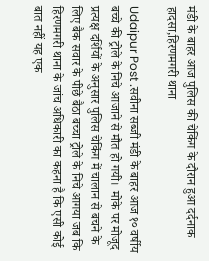मंडी के बाहर आज पुलिस की चेकिंग के दौरान हुआ दर्दनाक हादसा,हिरणमगरी थाना

Udaipur Post .सवीना सब्जी मंडी के बाहर आज १० वर्षीय बच्चे की ट्रोले के निचे आजाने से मौत हो गयी।  मोके पर मोजूद प्रत्यक्ष दर्शियों के अनुसार पुलिस चेकिंग में चालान से बचने के लिए बैक सवार के पीछे बैठा बच्चा ट्रोले के निचे आगया जब कि हिरणमगरी थाना के जांच अधिकारी का कहना है कि एसी कोई बात नहीं यह एक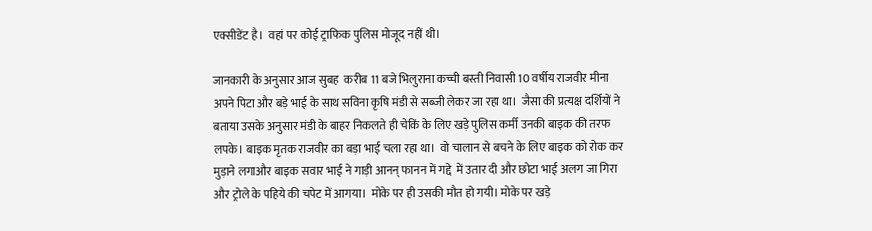एक्सीडेंट है।  वहां पर कोई ट्राफिक पुलिस मोजूद नहीं थी।

जानकारी के अनुसार आज सुबह  करीब 11 बजे भिलुराना कच्ची बस्ती निवासी 10 वर्षीय राजवीर मीना अपने पिटा और बड़े भाई के साथ सविना कृषि मंडी से सब्जी लेकर जा रहा था।  जैसा की प्रत्यक्ष दर्शियों ने बताया उसके अनुसार मंडी के बाहर निकलते ही चेकिं के लिए खड़े पुलिस कर्मी उनकी बाइक की तरफ लपके। बाइक मृतक राजवीर का बड़ा भाई चला रहा था।  वो चालान से बचने के लिए बाइक को रोक कर मुड़ाने लगाऔर बाइक सवार भाई ने गाड़ी आनन् फानन में गद्दे  में उतार दी और छोटा भाई अलग जा गिरा और ट्रोले के पहिये की चपेट में आगया।  मोके पर ही उसकी मौत हो गयी। मोके पर खड़े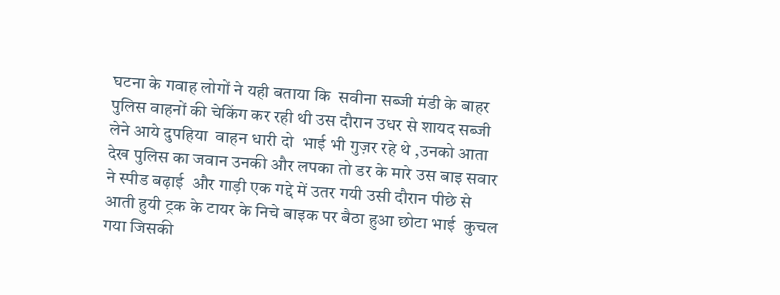घटना के गवाह लोगों ने यही बताया कि  सवीना सब्जी मंडी के बाहर पुलिस वाहनों की चेकिंग कर रही थी उस दौरान उधर से शायद सब्जी लेने आये दुपहिया  वाहन धारी दो  भाई भी गुज़र रहे थे ,उनको आता देख पुलिस का जवान उनकी और लपका तो डर के मारे उस बाइ सवार  ने स्पीड बढ़ाई  और गाड़ी एक गद्दे में उतर गयी उसी दौरान पीछे से आती हुयी ट्रक के टायर के निचे बाइक पर बैठा हुआ छोटा भाई  कुचल गया जिसकी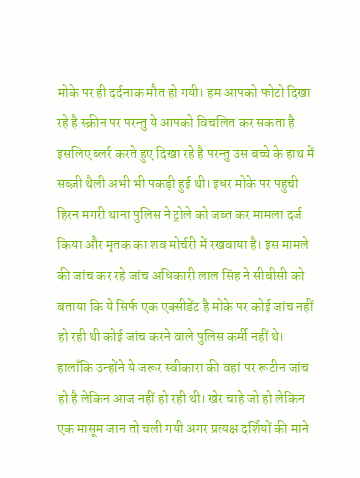मोके पर ही दर्दनाक मौत हो गयी। हम आपको फोटो दिखा रहे है स्क्रीन पर परन्तु ये आपको विचलित कर सकता है इसलिए ब्लर्र करते हुए दिखा रहे है परन्तु उस बच्चे के हाथ में सब्ज़ी थैली अभी भी पकड़ी हुई थी। इधर मोके पर पहुची हिरन मगरी थाना पुलिस ने ट्रोले को जब्त कर मामला दर्ज किया और मृतक का शव मोर्चरी में रखवाया है। इस मामले की जांच कर रहे जांच अधिकारी लाल सिंह ने सीबीसी को बताया कि ये सिर्फ एक एक्सीडेंट है मोके पर कोई जांच नहीं हो रही थी कोई जांच करने वाले पुलिस कर्मी नहीं थे।  हालाँकि उन्होंने ये जरूर स्वीकारा की वहां पर रूटीन जांच हो है लेकिन आज नहीं हो रही थी। खेर चाहे जो हो लेकिन एक मासूम जान तो चली गयी अगर प्रत्यक्ष दर्शियों की माने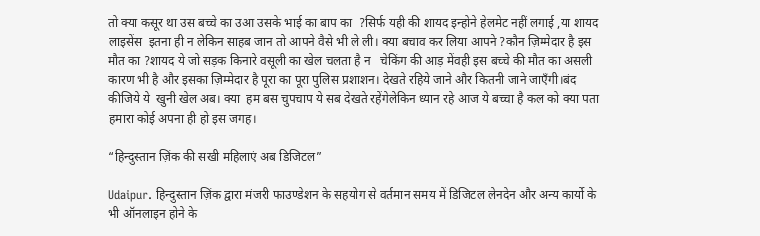तो क्या कसूर था उस बच्चे का उआ उसके भाई का बाप का  ?सिर्फ यही की शायद इन्होने हेलमेट नहीं लगाई ,या शायद लाइसेंस  इतना ही न लेकिन साहब जान तो आपने वैसे भी ले ली। क्या बचाव कर लिया आपने ?कौन ज़िम्मेदार है इस मौत का ?शायद ये जो सड़क किनारे वसूली का खेल चलता है न   चेकिंग की आड़ मेंवही इस बच्चे की मौत का असली  कारण भी है और इसका ज़िम्मेदार है पूरा का पूरा पुलिस प्रशाशन। देखते रहिये जाने और कितनी जाने जाएँगी।बंद कीजिये ये  खुनी खेल अब। क्या  हम बस चुपचाप ये सब देखते रहेंगेलेकिन ध्यान रहे आज ये बच्चा है कल को क्या पता हमारा कोई अपना ही हो इस जगह।

“हिन्दुस्तान ज़िंक की सखी महिलाएं अब डिजिटल”

Udaipur. हिन्दुस्तान ज़िंक द्वारा मंजरी फाउण्डेशन के सहयोग से वर्तमान समय में डिजिटल लेनदेन और अन्य कार्यो के भी ऑनलाइन होने के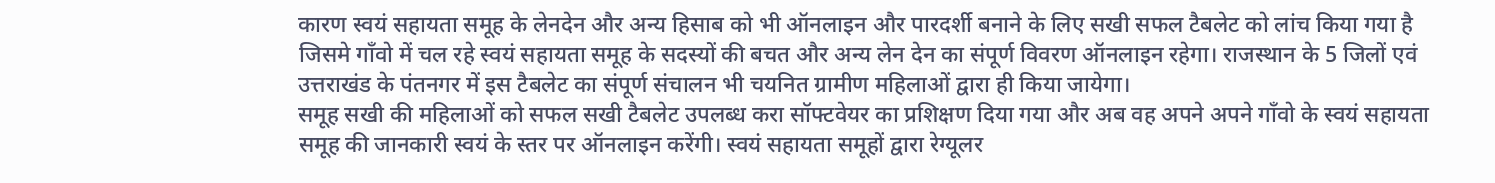कारण स्वयं सहायता समूह के लेनदेन और अन्य हिसाब को भी ऑनलाइन और पारदर्शी बनाने के लिए सखी सफल टैबलेट को लांच किया गया है जिसमे गाँवो में चल रहे स्वयं सहायता समूह के सदस्यों की बचत और अन्य लेन देन का संपूर्ण विवरण ऑनलाइन रहेगा। राजस्थान के 5 जिलों एवं उत्तराखंड के पंतनगर में इस टैबलेट का संपूर्ण संचालन भी चयनित ग्रामीण महिलाओं द्वारा ही किया जायेगा।
समूह सखी की महिलाओं को सफल सखी टैबलेट उपलब्ध करा सॉफ्टवेयर का प्रशिक्षण दिया गया और अब वह अपने अपने गाँवो के स्वयं सहायता समूह की जानकारी स्वयं के स्तर पर ऑनलाइन करेंगी। स्वयं सहायता समूहों द्वारा रेग्यूलर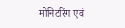मोनिटरिंग एवं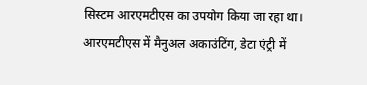सिस्टम आरएमटीएस का उपयोग किया जा रहा था। आरएमटीएस में मैनुअल अकाउंटिंग, डेटा एंट्री में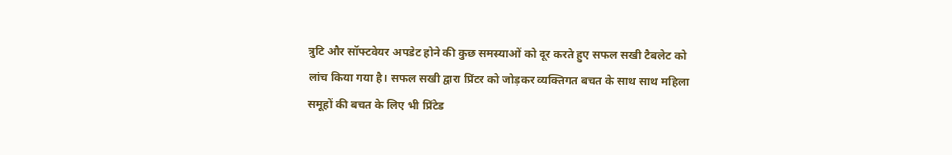त्रुटि और सॉफ्टवेयर अपडेट होने की कुछ समस्याओं को दूर करते हुए सफल सखी टैबलेट को लांच किया गया है। सफल सखी द्वारा प्रिंटर को जोड़कर व्यक्तिगत बचत के साथ साथ महिला समूहों की बचत के लिए भी प्रिंटेड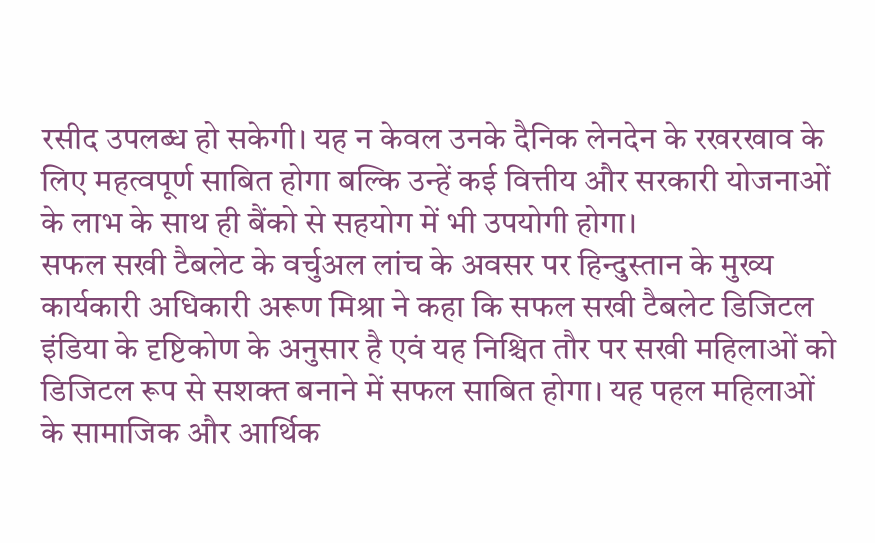रसीद उपलब्ध हो सकेगी। यह न केवल उनके दैनिक लेनदेन के रखरखाव के लिए महत्वपूर्ण साबित होगा बल्कि उन्हें कई वित्तीय और सरकारी योजनाओं के लाभ के साथ ही बैंको से सहयोग में भी उपयोगी होगा।
सफल सखी टैबलेट के वर्चुअल लांच के अवसर पर हिन्दुस्तान के मुख्य कार्यकारी अधिकारी अरूण मिश्रा ने कहा कि सफल सखी टैबलेट डिजिटल इंडिया के दृष्टिकोण के अनुसार है एवं यह निश्चित तौर पर सखी महिलाओं को डिजिटल रूप से सशक्त बनाने में सफल साबित होगा। यह पहल महिलाओं के सामाजिक और आर्थिक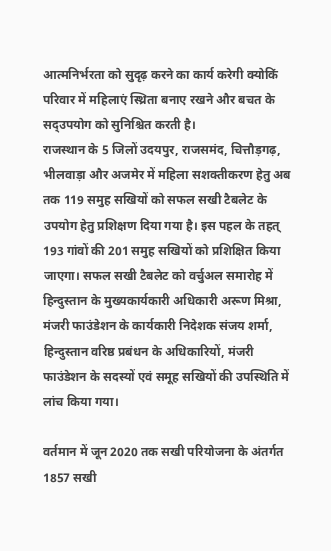आत्मनिर्भरता को सुदृढ़ करने का कार्य करेगी क्योकिं परिवार में महिलाएं स्थ्रिता बनाए रखने और बचत के सद्उपयोग को सुनिश्चित करती है।
राजस्थान के 5 जिलों उदयपुर, राजसमंद, चित्तौड़गढ़, भीलवाड़ा और अजमेर में महिला सशक्तीकरण हेतु अब तक 119 समुह सखियों को सफल सखी टैबलेट के उपयोग हेतु प्रशिक्षण दिया गया है। इस पहल के तहत् 193 गांवों की 201 समुह सखियों को प्रशिक्षित किया जाएगा। सफल सखी टैबलेट को वर्चुअल समारोह में हिन्दुस्तान के मुख्यकार्यकारी अधिकारी अरूण मिश्रा, मंजरी फाउंडेशन के कार्यकारी निदेशक संजय शर्मा, हिन्दुस्तान वरिष्ठ प्रबंधन के अधिकारियों, मंजरी फाउंडेशन के सदस्यों एवं समूह सखियों की उपस्थिति में लांच किया गया।

वर्तमान में जून 2020 तक सखी परियोजना के अंतर्गत 1857 सखी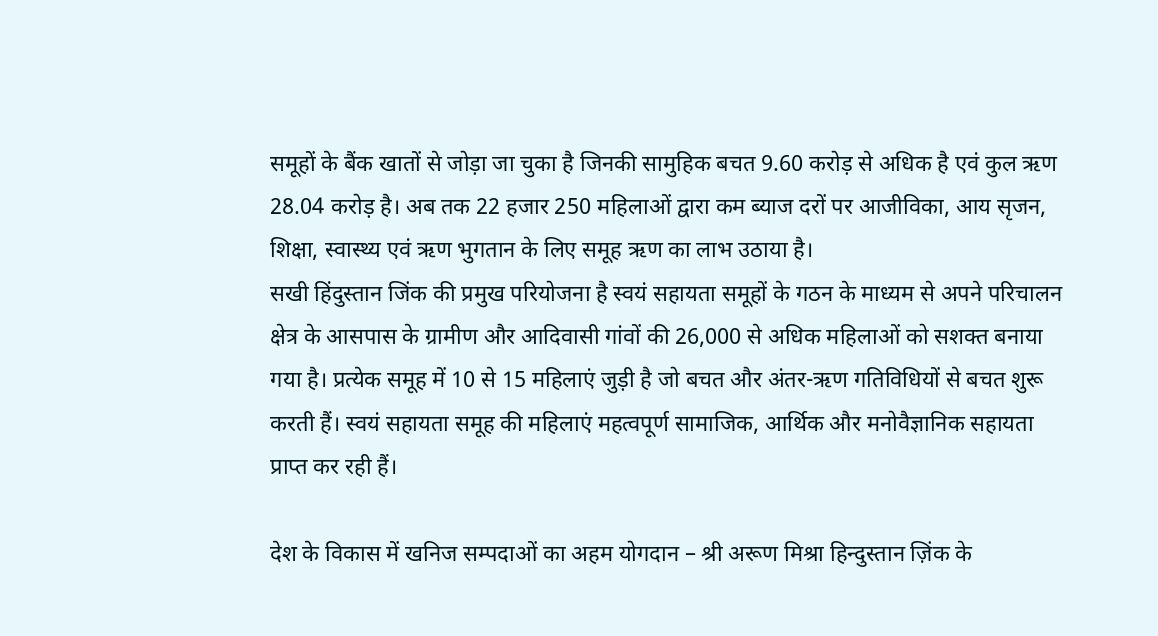समूहों के बैंक खातों से जोड़ा जा चुका है जिनकी सामुहिक बचत 9.60 करोड़ से अधिक है एवं कुल ऋण 28.04 करोड़ है। अब तक 22 हजार 250 महिलाओं द्वारा कम ब्याज दरों पर आजीविका, आय सृजन, शिक्षा, स्वास्थ्य एवं ऋण भुगतान के लिए समूह ऋण का लाभ उठाया है।
सखी हिंदुस्तान जिंक की प्रमुख परियोजना है स्वयं सहायता समूहों के गठन के माध्यम से अपने परिचालन क्षेत्र के आसपास के ग्रामीण और आदिवासी गांवों की 26,000 से अधिक महिलाओं को सशक्त बनाया गया है। प्रत्येक समूह में 10 से 15 महिलाएं जुड़ी है जो बचत और अंतर-ऋण गतिविधियों से बचत शुरू करती हैं। स्वयं सहायता समूह की महिलाएं महत्वपूर्ण सामाजिक, आर्थिक और मनोवैज्ञानिक सहायता प्राप्त कर रही हैं।

देश के विकास में खनिज सम्पदाओं का अहम योगदान – श्री अरूण मिश्रा हिन्दुस्तान ज़िंक के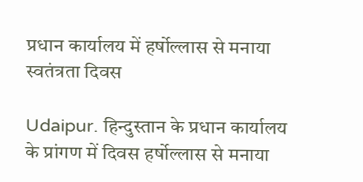प्रधान कार्यालय में हर्षोल्लास से मनाया स्वतंत्रता दिवस

Udaipur. हिन्दुस्तान के प्रधान कार्यालय के प्रांगण में दिवस हर्षोल्लास से मनाया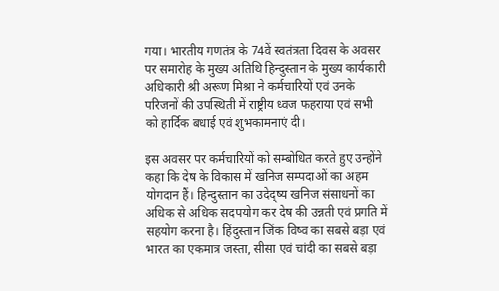गया। भारतीय गणतंत्र के 74वें स्वतंत्रता दिवस के अवसर पर समारोह के मुख्य अतिथि हिन्दुस्तान के मुख्य कार्यकारी अधिकारी श्री अरूण मिश्रा ने कर्मचारियों एवं उनके परिजनों की उपस्थिती में राष्ट्रीय ध्वज फहराया एवं सभी को हार्दिक बधाई एवं शुभकामनाएं दी।

इस अवसर पर कर्मचारियों को सम्बोधित करते हुए उन्होंने कहा कि देष के विकास में खनिज सम्पदाओं का अहम योगदान हैं। हिन्दुस्तान का उदेद्ष्य खनिज संसाधनों का अधिक से अधिक सदपयोग कर देष की उन्नती एवं प्रगति में सहयोग करना है। हिंदुस्तान जिंक विष्व का सबसे बड़ा एवं भारत का एकमात्र जस्ता, सीसा एवं चांदी का सबसे बड़ा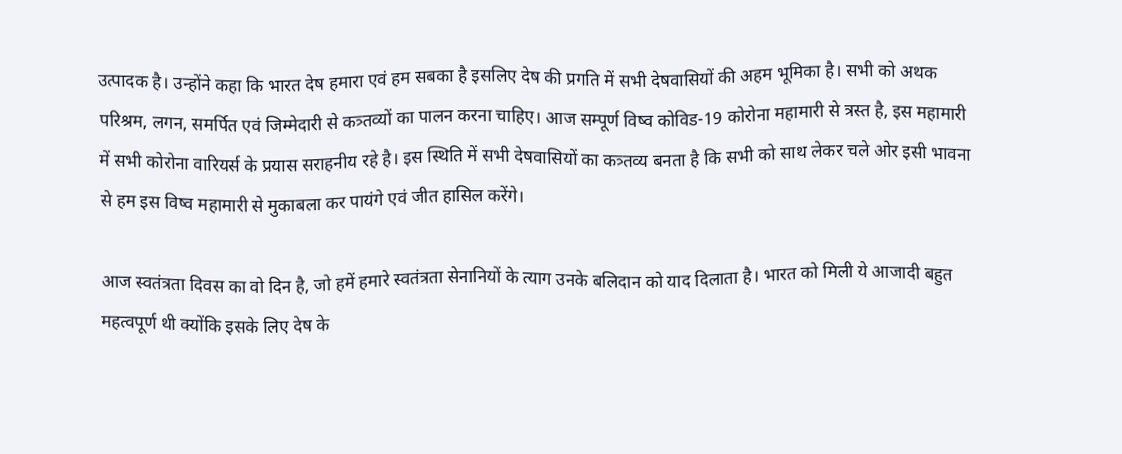उत्पादक है। उन्होंने कहा कि भारत देष हमारा एवं हम सबका है इसलिए देष की प्रगति में सभी देषवासियों की अहम भूमिका है। सभी को अथक परिश्रम, लगन, समर्पित एवं जिम्मेदारी से कत्र्तव्यों का पालन करना चाहिए। आज सम्पूर्ण विष्व कोविड-19 कोरोना महामारी से त्रस्त है, इस महामारी में सभी कोरोना वारियर्स के प्रयास सराहनीय रहे है। इस स्थिति में सभी देषवासियों का कत्र्तव्य बनता है कि सभी को साथ लेकर चले ओर इसी भावना से हम इस विष्व महामारी से मुकाबला कर पायंगे एवं जीत हासिल करेंगे।

आज स्वतंत्रता दिवस का वो दिन है, जो हमें हमारे स्वतंत्रता सेनानियों के त्याग उनके बलिदान को याद दिलाता है। भारत को मिली ये आजादी बहुत महत्वपूर्ण थी क्योंकि इसके लिए देष के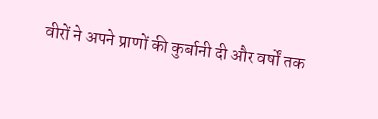वीरों ने अपने प्राणों की कुर्बानी दी और वर्षों तक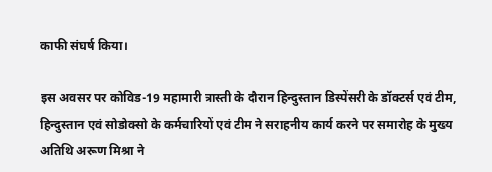काफी संघर्ष किया।

इस अवसर पर कोविड-19 महामारी त्रास्ती के दौरान हिन्दुस्तान डिस्पेंसरी के डॉक्टर्स एवं टीम, हिन्दुस्तान एवं सोडोक्सो के कर्मचारियों एवं टीम ने सराहनीय कार्य करने पर समारोह के मुख्य अतिथि अरूण मिश्रा ने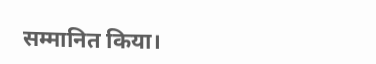सम्मानित किया।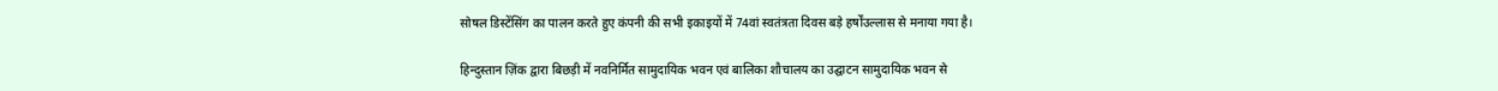सोषल डिस्टेंसिंग का पालन करते हुए कंपनी की सभी इकाइयों में 74वां स्वतंत्रता दिवस बड़े हर्षोंउल्लास से मनाया गया है।

हिन्दुस्तान ज़िंक द्वारा बिछड़ी में नवनिर्मित सामुदायिक भवन एवं बालिका शौचालय का उद्घाटन सामुदायिक भवन से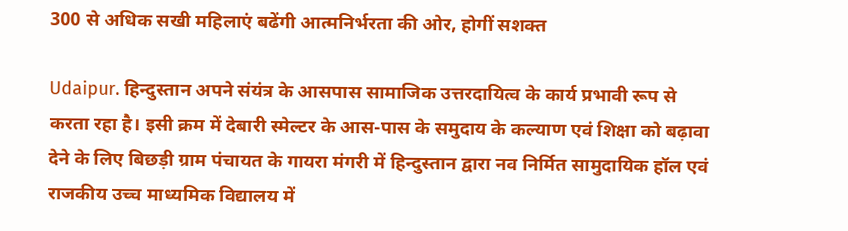300 से अधिक सखी महिलाएं बढेंगी आत्मनिर्भरता की ओर, होगीं सशक्त

Udaipur. हिन्दुस्तान अपने संयंत्र के आसपास सामाजिक उत्तरदायित्व के कार्य प्रभावी रूप से करता रहा है। इसी क्रम में देबारी स्मेल्टर के आस-पास के समुदाय के कल्याण एवं शिक्षा को बढ़ावा देने के लिए बिछड़ी ग्राम पंचायत के गायरा मंगरी में हिन्दुस्तान द्वारा नव निर्मित सामुदायिक हॉल एवं राजकीय उच्च माध्यमिक विद्यालय में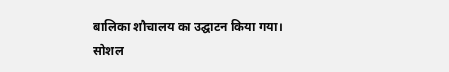बालिका शौचालय का उद्घाटन किया गया।
सोशल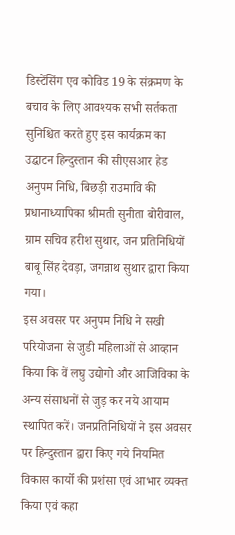डिस्टेंसिंग एव कोविड 19 के संक्रमण के बचाव के लिए आवश्यक सभी सर्तकता सुनिश्चित करते हुए इस कार्यक्रम का उद्घाटन हिन्दुस्तान की सीएसआर हेड अनुपम निधि, बिछड़ी राउमावि की प्रधानाध्यापिका श्रीमती सुनीता बोरीवाल, ग्राम सचिव हरीश सुथार, जन प्रतिनिधियों बाबू सिंह देवड़ा, जगन्नाथ सुथार द्वारा किया गया।
इस अवसर पर अनुपम निधि ने सखी परियोजना से जुडी महिलाओं से आव्हान किया कि वें लघु उद्योगो और आजिविका के अन्य संसाधनों से जुड़ कर नये आयाम स्थापित करें। जनप्रतिनिधियों ने इस अवसर पर हिन्दुस्तान द्वारा किए गये नियमित विकास कार्यो की प्रशंसा एवं आभार व्यक्त किया एवं कहा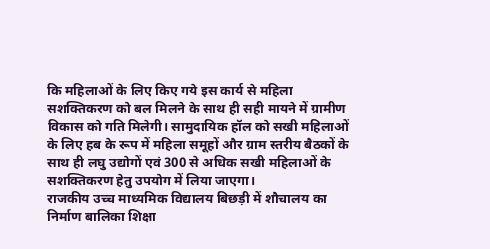कि महिलाओं के लिए किए गये इस कार्य से महिला सशक्तिकरण को बल मिलने के साथ ही सही मायने में ग्रामीण विकास को गति मिलेगी। सामुदायिक हॉल को सखी महिलाओं के लिए हब के रूप में महिला समूहों और ग्राम स्तरीय बैठकों के साथ ही लघु उद्योगों एवं 300 से अधिक सखी महिलाओं के सशक्तिकरण हेतु उपयोग में लिया जाएगा।
राजकीय उच्च माध्यमिक विद्यालय बिछड़ी में शौचालय का निर्माण बालिका शिक्षा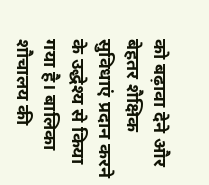को बढ़ावा देने और बेहतर शैक्षिक सुविधाएं प्रदान करने के उद्धेश्य से किया गया है। बालिका शौचालय की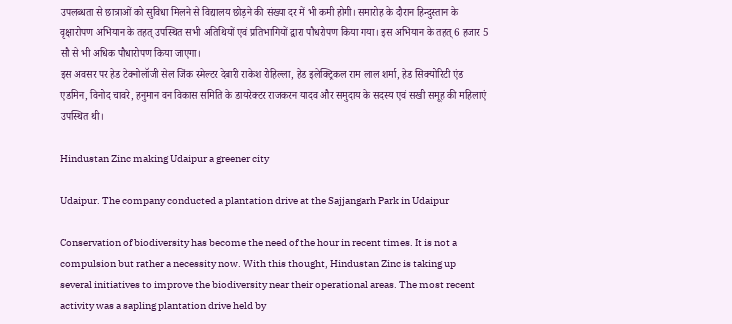उपलब्धता से छात्राओं को सुविधा मिलने से विद्यालय छोड़ने की संख्या दर में भी कमी होगी। समारोह के दौरान हिन्दुस्तान के वृक्षारोपण अभियान के तहत् उपस्थित सभी अतिथियों एवं प्रतिभागियों द्वारा पौधरोपण किया गया। इस अभियान के तहत् 6 हजार 5 सौ से भी अधिक पौधारोपण किया जाएगा।
इस अवसर पर हेड टेक्नोलॉजी सेल जिंक स्मेल्टर देबारी राकेश रोहिल्ला, हेड इलेक्ट्रिकल राम लाल शर्मा, हेड सिक्योरिटी एंड एडमिन, विनोद चावरे, हनुमान वन विकास समिति के डायरेक्टर राजकरन यादव और समुदाय के सदस्य एवं सखी समूह की महिलाएं उपस्थित थी।

Hindustan Zinc making Udaipur a greener city

Udaipur. The company conducted a plantation drive at the Sajjangarh Park in Udaipur

Conservation of biodiversity has become the need of the hour in recent times. It is not a compulsion but rather a necessity now. With this thought, Hindustan Zinc is taking up several initiatives to improve the biodiversity near their operational areas. The most recent activity was a sapling plantation drive held by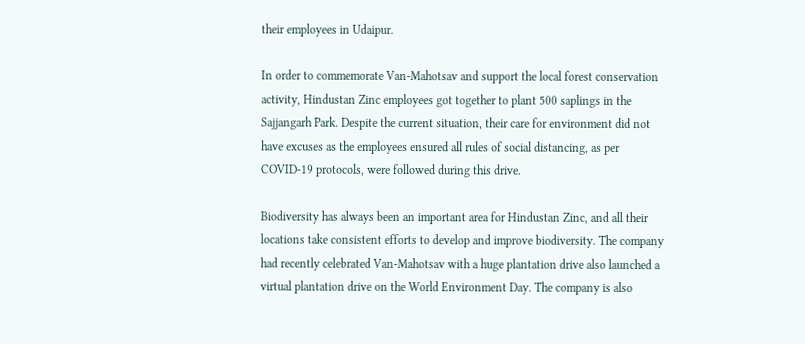their employees in Udaipur.

In order to commemorate Van-Mahotsav and support the local forest conservation activity, Hindustan Zinc employees got together to plant 500 saplings in the Sajjangarh Park. Despite the current situation, their care for environment did not have excuses as the employees ensured all rules of social distancing, as per COVID-19 protocols, were followed during this drive.

Biodiversity has always been an important area for Hindustan Zinc, and all their locations take consistent efforts to develop and improve biodiversity. The company had recently celebrated Van-Mahotsav with a huge plantation drive also launched a virtual plantation drive on the World Environment Day. The company is also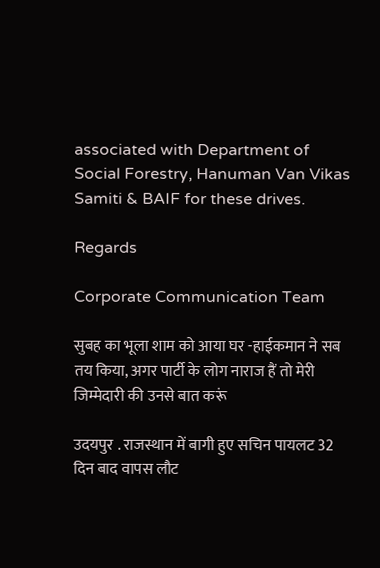associated with Department of Social Forestry, Hanuman Van Vikas Samiti & BAIF for these drives.

Regards

Corporate Communication Team

सुबह का भूला शाम को आया घर -हाईकमान ने सब तय किया, अगर पार्टी के लोग नाराज हैं तो मेरी जिम्मेदारी की उनसे बात करूं

उदयपुर . राजस्थान में बागी हुए सचिन पायलट 32 दिन बाद वापस लौट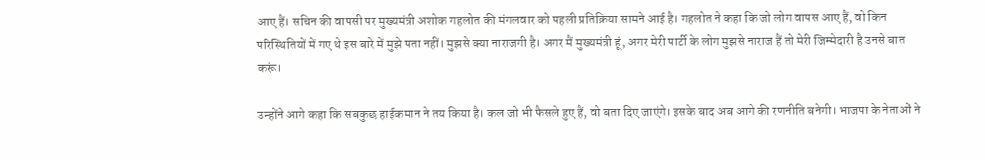आए हैं। सचिन की वापसी पर मुख्यमंत्री अशोक गहलोत की मंगलवार को पहली प्रतिक्रिया सामने आई है। गहलोत ने कहा कि जो लोग वापस आए हैं, वो किन परिस्थितियों में गए थे इस बारे में मुझे पता नहीं। मुझसे क्या नाराजगी है। अगर मैं मुख्यमंत्री हूं, अगर मेरी पार्टी के लोग मुझसे नाराज हैं तो मेरी जिम्मेदारी है उनसे बात करूं।

उन्होंने आगे कहा कि सबकुछ हाईकमान ने तय किया है। कल जो भी फैसले हुए हैं, वो बता दिए जाएंगे। इसके बाद अब आगे की रणनीति बनेगी। भाजपा के नेताओं ने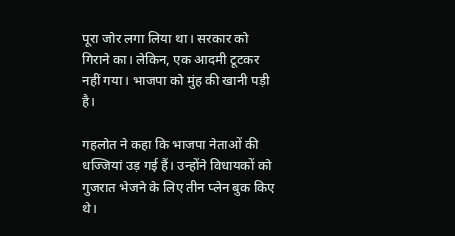पूरा जोर लगा लिया था। सरकार को गिराने का। लेकिन, एक आदमी टूटकर नहीं गया। भाजपा को मुंह की खानी पड़ी है।

गहलोत ने कहा कि भाजपा नेताओं की धज्जियां उड़ गई हैं। उन्होंने विधायकों को गुजरात भेजने के लिए तीन प्लेन बुक किए थे।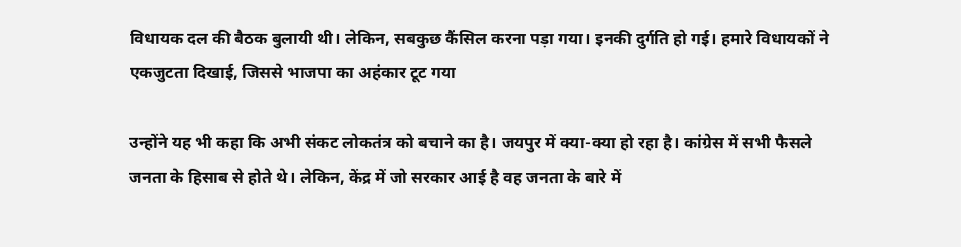विधायक दल की बैठक बुलायी थी। लेकिन, सबकुछ कैंसिल करना पड़ा गया। इनकी दुर्गति हो गई। हमारे विधायकों ने एकजुटता दिखाई, जिससे भाजपा का अहंकार टूट गया

उन्होंने यह भी कहा कि अभी संकट लोकतंत्र को बचाने का है। जयपुर में क्या-क्या हो रहा है। कांग्रेस में सभी फैसले जनता के हिसाब से होते थे। लेकिन, केंद्र में जो सरकार आई है वह जनता के बारे में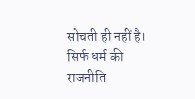सोचती ही नहीं है। सिर्फ धर्म की राजनीति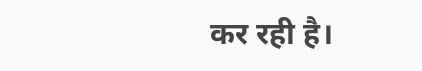कर रही है।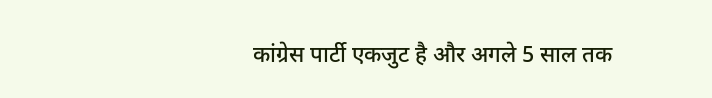कांग्रेस पार्टी एकजुट है और अगले 5 साल तक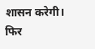शासन करेगी। फिर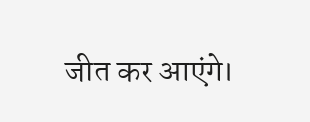जीत कर आएंगे।